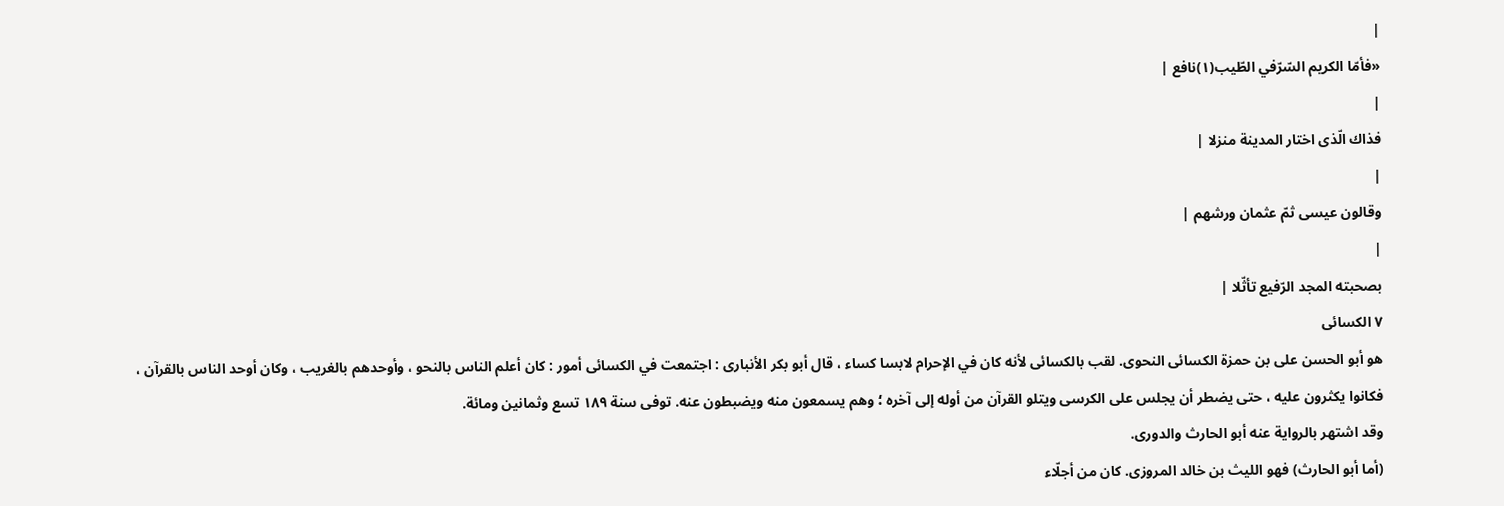|
«فأمّا الكريم السّرّفي الطّيب(١)نافع |
|
فذاك الّذى اختار المدينة منزلا |
|
وقالون عيسى ثمّ عثمان ورشهم |
|
بصحبته المجد الرّفيع تأثّلا |
٧ الكسائى
هو أبو الحسن على بن حمزة الكسائى النحوى. لقب بالكسائى لأنه كان في الإحرام لابسا كساء ، قال أبو بكر الأنبارى : اجتمعت في الكسائى أمور : كان أعلم الناس بالنحو ، وأوحدهم بالغريب ، وكان أوحد الناس بالقرآن ، فكانوا يكثرون عليه ، حتى يضطر أن يجلس على الكرسى ويتلو القرآن من أوله إلى آخره ؛ وهم يسمعون منه ويضبطون عنه. توفى سنة ١٨٩ تسع وثمانين ومائة.
وقد اشتهر بالرواية عنه أبو الحارث والدورى.
(أما أبو الحارث) فهو الليث بن خالد المروزى. كان من أجلّاء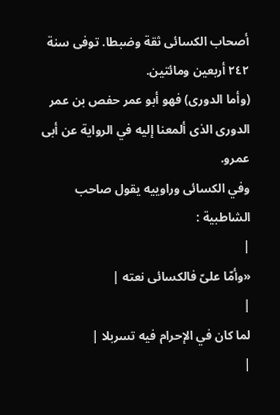أصحاب الكسائى ثقة وضبطا. توفى سنة ٢٤٢ أربعين ومائتين.
(وأما الدورى) فهو أبو عمر حفص بن عمر الدورى الذى ألمعنا إليه في الرواية عن أبى عمرو.
وفي الكسائى وراوييه يقول صاحب الشاطبية :
|
«وأمّا علىّ فالكسائى نعته |
|
لما كان في الإحرام فيه تسربلا |
|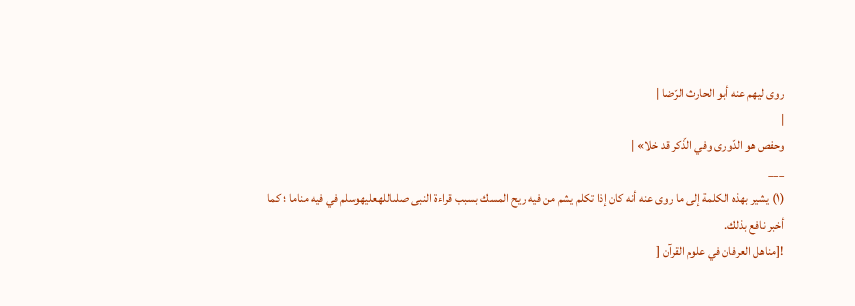روى ليهم عنه أبو الحارث الرّضا |
|
وحفص هو الدّورى وفي الذّكر قد خلا» |
___
(١) يشير بهذه الكلمة إلى ما روى عنه أنه كان إذا تكلم يشم من فيه ريح المسك بسبب قراءة النبى صلىاللهعليهوسلم في فيه مناما ؛ كما أخبر نافع بذلك.
![مناهل العرفان في علوم القرآن [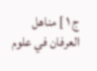ج ١ ] مناهل العرفان في علوم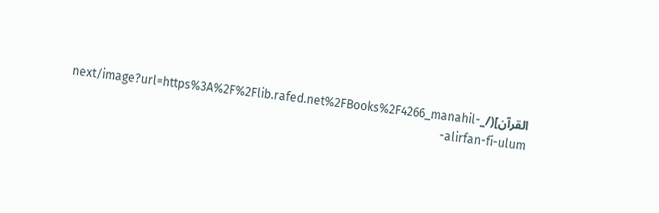القرآن](/_next/image?url=https%3A%2F%2Flib.rafed.net%2FBooks%2F4266_manahil-alirfan-fi-ulum-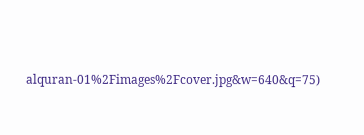alquran-01%2Fimages%2Fcover.jpg&w=640&q=75)